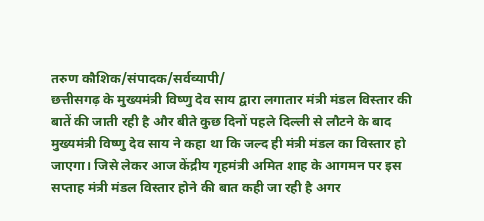तरुण कौशिक/संपादक/सर्वव्यापी/
छत्तीसगढ़ के मुख्यमंत्री विष्णु देव साय द्वारा लगातार मंत्री मंडल विस्तार की बातें की जाती रही है और बीते कुछ दिनों पहले दिल्ली से लौटने के बाद मुख्यमंत्री विष्णु देव साय ने कहा था कि जल्द ही मंत्री मंडल का विस्तार हो जाएगा। जिसे लेकर आज केंद्रीय गृहमंत्री अमित शाह के आगमन पर इस सप्ताह मंत्री मंडल विस्तार होने की बात कही जा रही है अगर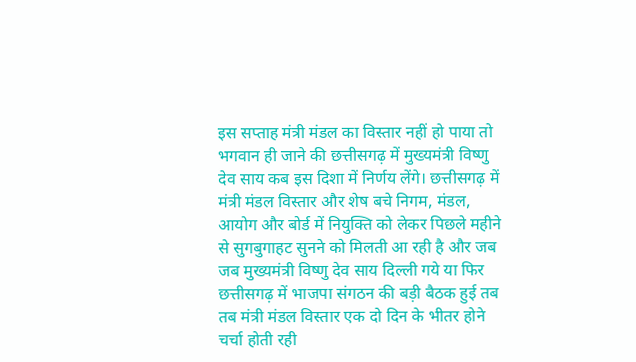इस सप्ताह मंत्री मंडल का विस्तार नहीं हो पाया तो भगवान ही जाने की छत्तीसगढ़ में मुख्यमंत्री विष्णु देव साय कब इस दिशा में निर्णय लेंगे। छत्तीसगढ़ में मंत्री मंडल विस्तार और शेष बचे निगम, मंडल, आयोग और बोर्ड में नियुक्ति को लेकर पिछले महीने से सुगबुगाहट सुनने को मिलती आ रही है और जब जब मुख्यमंत्री विष्णु देव साय दिल्ली गये या फिर छत्तीसगढ़ में भाजपा संगठन की बड़ी बैठक हुई तब तब मंत्री मंडल विस्तार एक दो दिन के भीतर होने चर्चा होती रही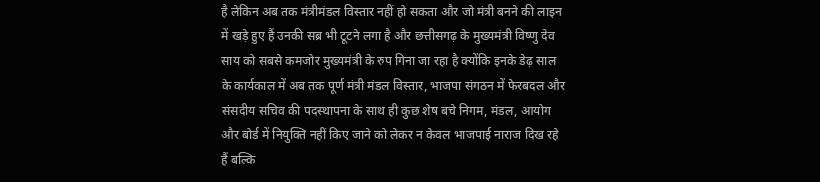है लेकिन अब तक मंत्रीमंडल विस्तार नहीं हो सकता और जो मंत्री बनने की लाइन में खड़े हुए हैं उनकी सब्र भी टूटने लगा है और छत्तीसगढ़ के मुख्यमंत्री विष्णु देव साय को सबसे कमजोर मुख्यमंत्री के रुप गिना जा रहा है क्योंकि इनके डेढ़ साल के कार्यकाल में अब तक पूर्ण मंत्री मंडल विस्तार, भाजपा संगठन में फेरबदल और संसदीय सचिव की पदस्थापना के साथ ही कुछ शेष बचे निगम, मंडल, आयोग और बोर्ड में नियुक्ति नहीं किए जाने को लेकर न केवल भाजपाई नाराज दिख रहे हैं बल्कि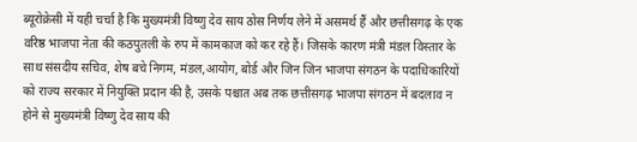ब्यूरोक्रेसी में यही चर्चा है कि मुख्यमंत्री विष्णु देव साय ठोस निर्णय लेने में असमर्थ हैं और छत्तीसगढ़ के एक वरिष्ठ भाजपा नेता की कठपुतली के रुप में कामकाज को कर रहे हैं। जिसके कारण मंत्री मंडल विस्तार के साथ संसदीय सचिव, शेष बचे निगम, मंडल,आयोग, बोर्ड और जिन जिन भाजपा संगठन के पदाधिकारियों को राज्य सरकार में नियुक्ति प्रदान की है, उसके पश्चात अब तक छत्तीसगढ़ भाजपा संगठन में बदलाव न होने से मुख्यमंत्री विष्णु देव साय की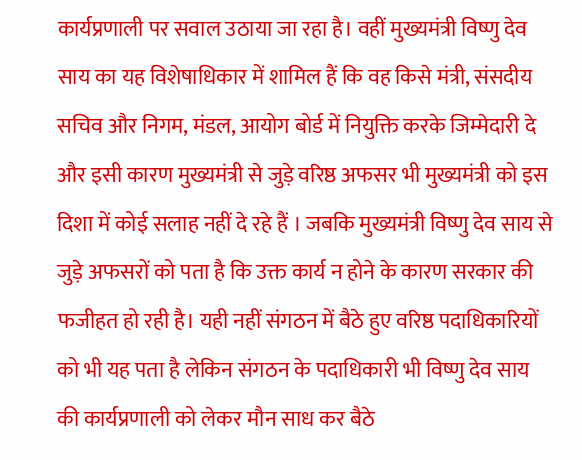कार्यप्रणाली पर सवाल उठाया जा रहा है। वहीं मुख्यमंत्री विष्णु देव साय का यह विशेषाधिकार में शामिल हैं कि वह किसे मंत्री, संसदीय सचिव और निगम, मंडल, आयोग बोर्ड में नियुक्ति करके जिम्मेदारी दे और इसी कारण मुख्यमंत्री से जुड़े वरिष्ठ अफसर भी मुख्यमंत्री को इस दिशा में कोई सलाह नहीं दे रहे हैं । जबकि मुख्यमंत्री विष्णु देव साय से जुड़े अफसरों को पता है कि उक्त कार्य न होने के कारण सरकार की फजीहत हो रही है। यही नहीं संगठन में बैठे हुए वरिष्ठ पदाधिकारियों को भी यह पता है लेकिन संगठन के पदाधिकारी भी विष्णु देव साय की कार्यप्रणाली को लेकर मौन साध कर बैठे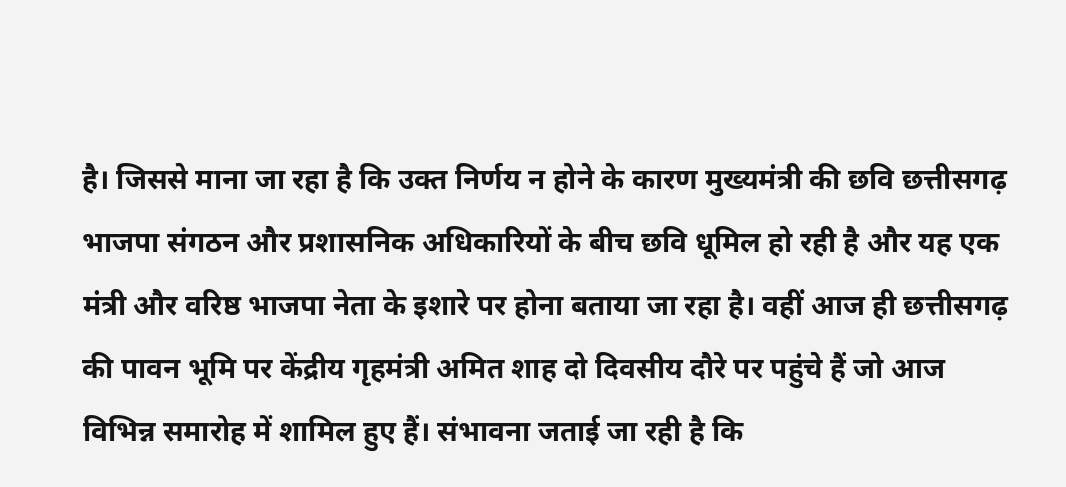है। जिससे माना जा रहा है कि उक्त निर्णय न होने के कारण मुख्यमंत्री की छवि छत्तीसगढ़ भाजपा संगठन और प्रशासनिक अधिकारियों के बीच छवि धूमिल हो रही है और यह एक मंत्री और वरिष्ठ भाजपा नेता के इशारे पर होना बताया जा रहा है। वहीं आज ही छत्तीसगढ़ की पावन भूमि पर केंद्रीय गृहमंत्री अमित शाह दो दिवसीय दौरे पर पहुंचे हैं जो आज विभिन्न समारोह में शामिल हुए हैं। संभावना जताई जा रही है कि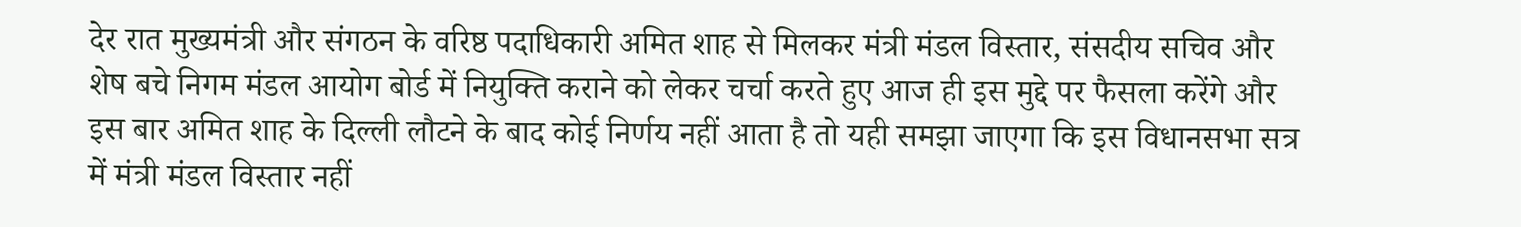देर रात मुख्यमंत्री और संगठन के वरिष्ठ पदाधिकारी अमित शाह से मिलकर मंत्री मंडल विस्तार, संसदीय सचिव और शेष बचे निगम मंडल आयोग बोर्ड में नियुक्ति कराने को लेकर चर्चा करते हुए आज ही इस मुद्दे पर फैसला करेंगे और इस बार अमित शाह के दिल्ली लौटने के बाद कोई निर्णय नहीं आता है तो यही समझा जाएगा कि इस विधानसभा सत्र में मंत्री मंडल विस्तार नहीं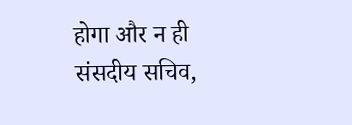होगा और न ही संसदीय सचिव,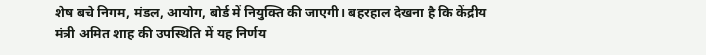शेष बचे निगम, मंडल, आयोग, बोर्ड में नियुक्ति की जाएगी। बहरहाल देखना है कि केंद्रीय मंत्री अमित शाह की उपस्थिति में यह निर्णय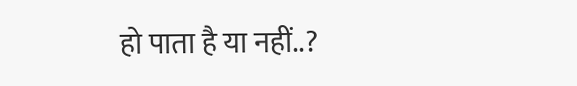हो पाता है या नहीं..?